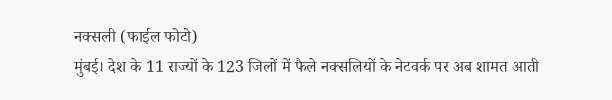नक्सली (फाईल फोटो)
मुंबई। देश के 11 राज्यों के 123 जिलों में फैले नक्सलियों के नेटवर्क पर अब शामत आती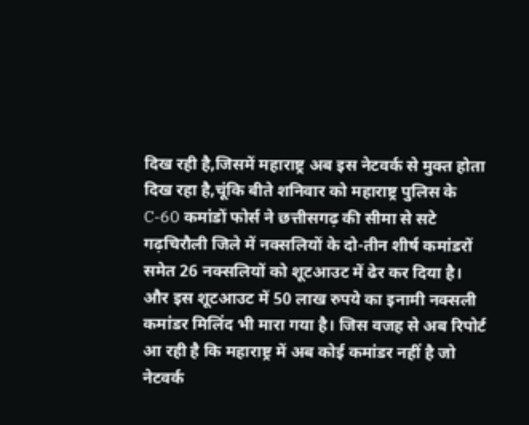दिख रही है,जिसमें महाराष्ट्र अब इस नेटवर्क से मुक्त होता दिख रहा है,चूंकि बीते शनिवार को महाराष्ट्र पुलिस के C-60 कमांडों फोर्स ने छत्तीसगढ़ की सीमा से सटे गढ़चिरौली जिले में नक्सलियों के दो-तीन शीर्ष कमांडरों समेत 26 नक्सलियों को शूटआउट में ढेर कर दिया है। और इस शूटआउट में 50 लाख रुपये का इनामी नक्सली कमांडर मिलिंद भी मारा गया है। जिस वजह से अब रिपोर्ट आ रही है कि महाराष्ट्र में अब कोई कमांडर नहीं है जो नेटवर्क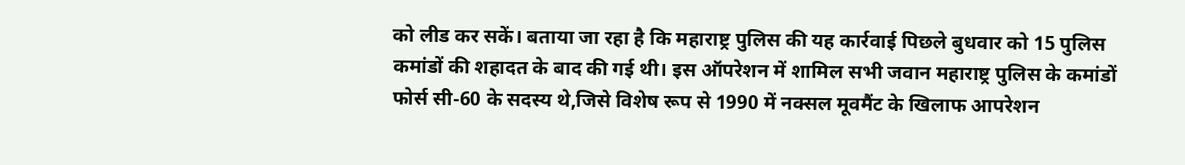को लीड कर सकें। बताया जा रहा है कि महाराष्ट्र पुलिस की यह कार्रवाई पिछले बुधवार को 15 पुलिस कमांडों की शहादत के बाद की गई थी। इस ऑपरेशन में शामिल सभी जवान महाराष्ट्र पुलिस के कमांडों फोर्स सी-60 के सदस्य थे,जिसे विशेष रूप से 1990 में नक्सल मूवमैंट के खिलाफ आपरेशन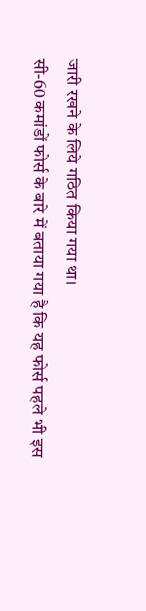जारी रखने के लिये गठित किया गया था।
सी-60 कमांडों फोर्स के बारे में बताया गया है कि यह फोर्स पहले भी इस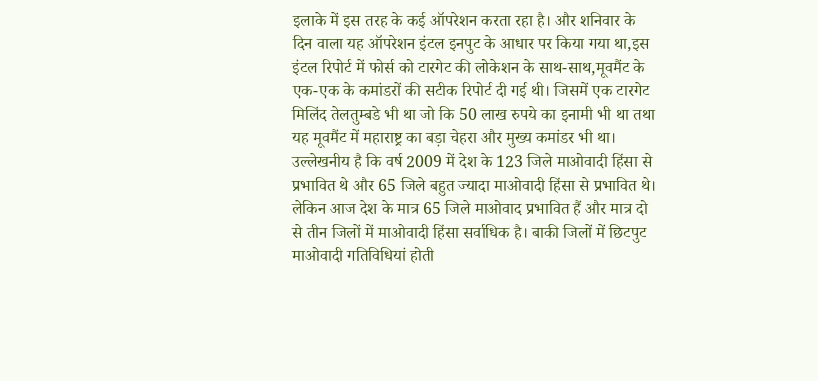इलाके में इस तरह के कई ऑपरेशन करता रहा है। और शनिवार के दिन वाला यह ऑपरेशन इंटल इनपुट के आधार पर किया गया था,इस इंटल रिपोर्ट में फोर्स को टारगेट की लोकेशन के साथ-साथ,मूवमैंट के एक-एक के कमांडरों की सटीक रिपोर्ट दी गई थी। जिसमें एक टारगेट मिलिंद तेलतुम्बडे भी था जो कि 50 लाख रुपये का इनामी भी था तथा यह मूवमैंट में महाराष्ट्र का बड़ा चेहरा और मुख्य कमांडर भी था।
उल्लेखनीय है कि वर्ष 2009 में देश के 123 जिले माओवादी हिंसा से प्रभावित थे और 65 जिले बहुत ज्यादा माओवादी हिंसा से प्रभावित थे। लेकिन आज देश के मात्र 65 जिले माओवाद प्रभावित हैं और मात्र दो से तीन जिलों में माओवादी हिंसा सर्वाधिक है। बाकी जिलों में छिटपुट माओवादी गतिविधियां होती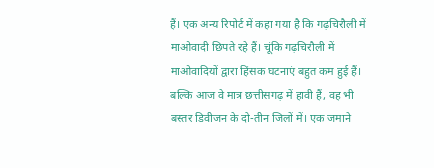हैं। एक अन्य रिपोर्ट में कहा गया है कि गढ़चिरौली में माओवादी छिपते रहे हैं। चूंकि गढ़चिरौली में माओवादियों द्वारा हिंसक घटनाएं बहुत कम हुई हैं।
बल्कि आज वे मात्र छत्तीसगढ़ में हावी हैं, वह भी बस्तर डिवीजन के दो-तीन जिलों में। एक जमाने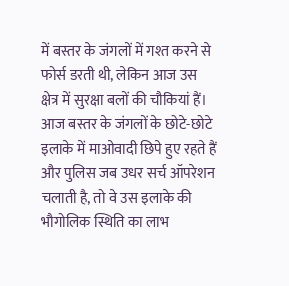में बस्तर के जंगलों में गश्त करने से फोर्स डरती थी, लेकिन आज उस क्षेत्र में सुरक्षा बलों की चौकियां हैं। आज बस्तर के जंगलों के छोटे-छोटे इलाके में माओवादी छिपे हुए रहते हैं और पुलिस जब उधर सर्च ऑपरेशन चलाती है, तो वे उस इलाके की भौगोलिक स्थिति का लाभ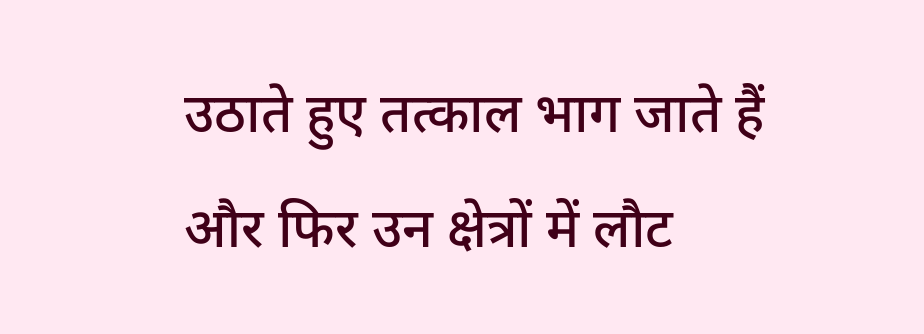उठाते हुए तत्काल भाग जाते हैं और फिर उन क्षेत्रों में लौट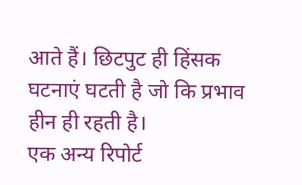आते हैं। छिटपुट ही हिंसक घटनाएं घटती है जो कि प्रभाव हीन ही रहती है।
एक अन्य रिपोर्ट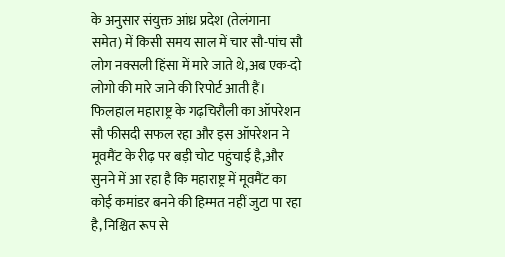के अनुसार संयुक्त आंध्र प्रदेश (तेलंगाना समेत) में किसी समय साल में चार सौ-पांच सौ लोग नक्सली हिंसा में मारे जाते थे,अब एक-दो लोगो की मारे जाने की रिपोर्ट आती हैं।
फिलहाल महाराष्ट्र के गढ़चिरौली का ऑपरेशन सौ फीसदी सफल रहा और इस ऑपरेशन ने मूवमैंट के रीढ़ पर बड़ी चोट पहुंचाई है,और सुनने में आ रहा है कि महाराष्ट्र में मूवमैंट का कोई कमांडर बनने की हिम्मत नहीं जुटा पा रहा है, निश्चित रूप से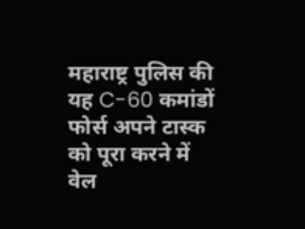महाराष्ट्र पुलिस की यह C-60 कमांडों फोर्स अपने टास्क को पूरा करने में वेल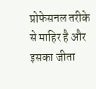प्रोफेसनल तरीके से माहिर है और इसका जीता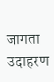जागता उदाहरण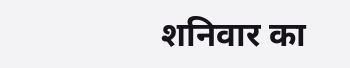शनिवार का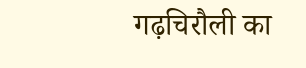गढ़चिरौली का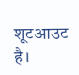शूटआउट है।